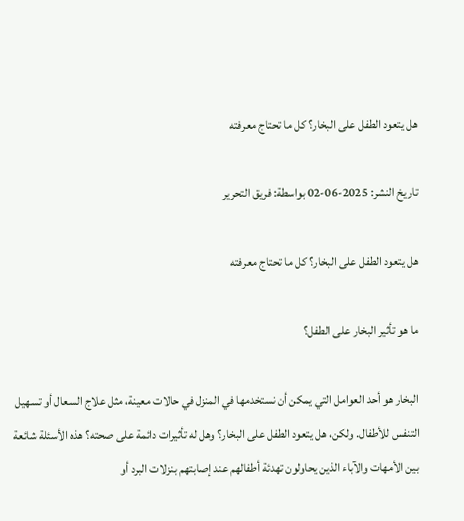هل يتعود الطفل على البخار؟ كل ما تحتاج معرفته

تاريخ النشر: 2025-06-02 بواسطة: فريق التحرير

هل يتعود الطفل على البخار؟ كل ما تحتاج معرفته

ما هو تأثير البخار على الطفل؟

البخار هو أحد العوامل التي يمكن أن نستخدمها في المنزل في حالات معينة، مثل علاج السعال أو تسهيل التنفس للأطفال. ولكن، هل يتعود الطفل على البخار؟ وهل له تأثيرات دائمة على صحته؟ هذه الأسئلة شائعة بين الأمهات والآباء الذين يحاولون تهدئة أطفالهم عند إصابتهم بنزلات البرد أو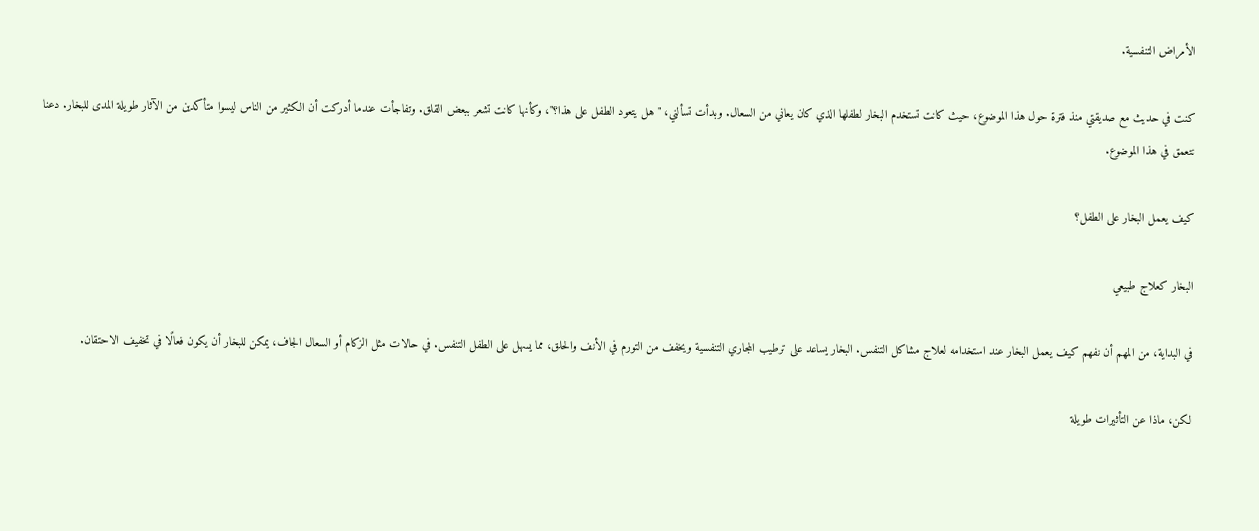الأمراض التنفسية.

كنت في حديث مع صديقتي منذ فترة حول هذا الموضوع، حيث كانت تستخدم البخار لطفلها الذي كان يعاني من السعال. وبدأت تسألني، "هل يتعود الطفل على هذا؟"، وكأنها كانت تشعر ببعض القلق. وتفاجأت عندما أدركت أن الكثير من الناس ليسوا متأكدين من الآثار طويلة المدى للبخار. دعنا نتعمق في هذا الموضوع.

كيف يعمل البخار على الطفل؟

البخار كعلاج طبيعي

في البداية، من المهم أن نفهم كيف يعمل البخار عند استخدامه لعلاج مشاكل التنفس. البخار يساعد على ترطيب المجاري التنفسية ويخفف من التورم في الأنف والحلق، مما يسهل على الطفل التنفس. في حالات مثل الزكام أو السعال الجاف، يمكن للبخار أن يكون فعالًا في تخفيف الاحتقان.

لكن، ماذا عن التأثيرات طويلة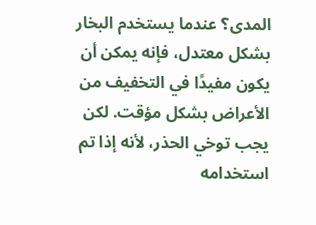المدى؟ عندما يستخدم البخار بشكل معتدل، فإنه يمكن أن يكون مفيدًا في التخفيف من الأعراض بشكل مؤقت. لكن يجب توخي الحذر، لأنه إذا تم استخدامه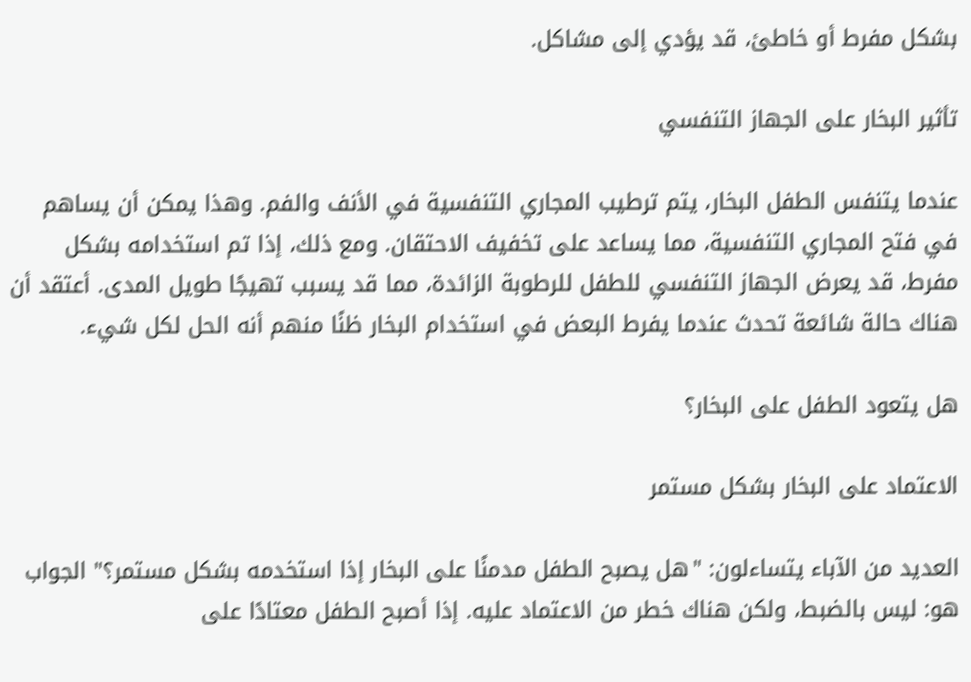بشكل مفرط أو خاطئ، قد يؤدي إلى مشاكل.

تأثير البخار على الجهاز التنفسي

عندما يتنفس الطفل البخار، يتم ترطيب المجاري التنفسية في الأنف والفم. وهذا يمكن أن يساهم في فتح المجاري التنفسية، مما يساعد على تخفيف الاحتقان. ومع ذلك، إذا تم استخدامه بشكل مفرط، قد يعرض الجهاز التنفسي للطفل للرطوبة الزائدة، مما قد يسبب تهيجًا طويل المدى. أعتقد أن هناك حالة شائعة تحدث عندما يفرط البعض في استخدام البخار ظنًا منهم أنه الحل لكل شيء.

هل يتعود الطفل على البخار؟

الاعتماد على البخار بشكل مستمر

العديد من الآباء يتساءلون: "هل يصبح الطفل مدمنًا على البخار إذا استخدمه بشكل مستمر؟" الجواب هو: ليس بالضبط، ولكن هناك خطر من الاعتماد عليه. إذا أصبح الطفل معتادًا على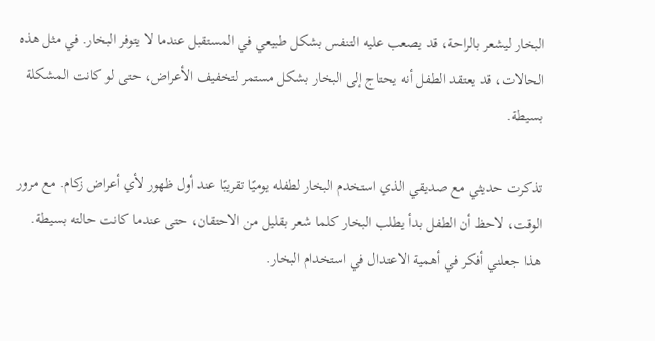البخار ليشعر بالراحة، قد يصعب عليه التنفس بشكل طبيعي في المستقبل عندما لا يتوفر البخار. في مثل هذه الحالات، قد يعتقد الطفل أنه يحتاج إلى البخار بشكل مستمر لتخفيف الأعراض، حتى لو كانت المشكلة بسيطة.

تذكرت حديثي مع صديقي الذي استخدم البخار لطفله يوميًا تقريبًا عند أول ظهور لأي أعراض زكام. مع مرور الوقت، لاحظ أن الطفل بدأ يطلب البخار كلما شعر بقليل من الاحتقان، حتى عندما كانت حالته بسيطة. هذا جعلني أفكر في أهمية الاعتدال في استخدام البخار.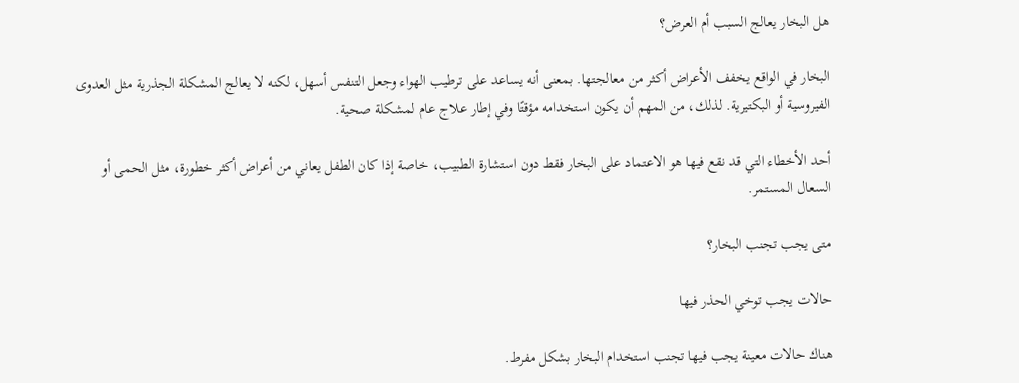هل البخار يعالج السبب أم العرض؟

البخار في الواقع يخفف الأعراض أكثر من معالجتها. بمعنى أنه يساعد على ترطيب الهواء وجعل التنفس أسهل، لكنه لا يعالج المشكلة الجذرية مثل العدوى الفيروسية أو البكتيرية. لذلك، من المهم أن يكون استخدامه مؤقتًا وفي إطار علاج عام لمشكلة صحية.

أحد الأخطاء التي قد نقع فيها هو الاعتماد على البخار فقط دون استشارة الطبيب، خاصة إذا كان الطفل يعاني من أعراض أكثر خطورة، مثل الحمى أو السعال المستمر.

متى يجب تجنب البخار؟

حالات يجب توخي الحذر فيها

هناك حالات معينة يجب فيها تجنب استخدام البخار بشكل مفرط.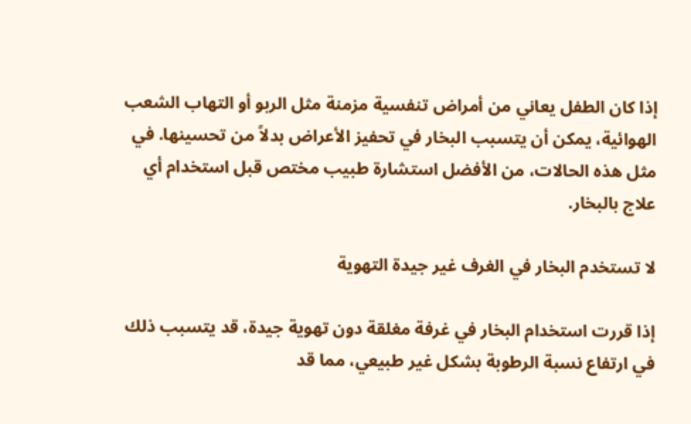إذا كان الطفل يعاني من أمراض تنفسية مزمنة مثل الربو أو التهاب الشعب الهوائية، يمكن أن يتسبب البخار في تحفيز الأعراض بدلاً من تحسينها. في مثل هذه الحالات، من الأفضل استشارة طبيب مختص قبل استخدام أي علاج بالبخار.

لا تستخدم البخار في الغرف غير جيدة التهوية

إذا قررت استخدام البخار في غرفة مغلقة دون تهوية جيدة، قد يتسبب ذلك في ارتفاع نسبة الرطوبة بشكل غير طبيعي، مما قد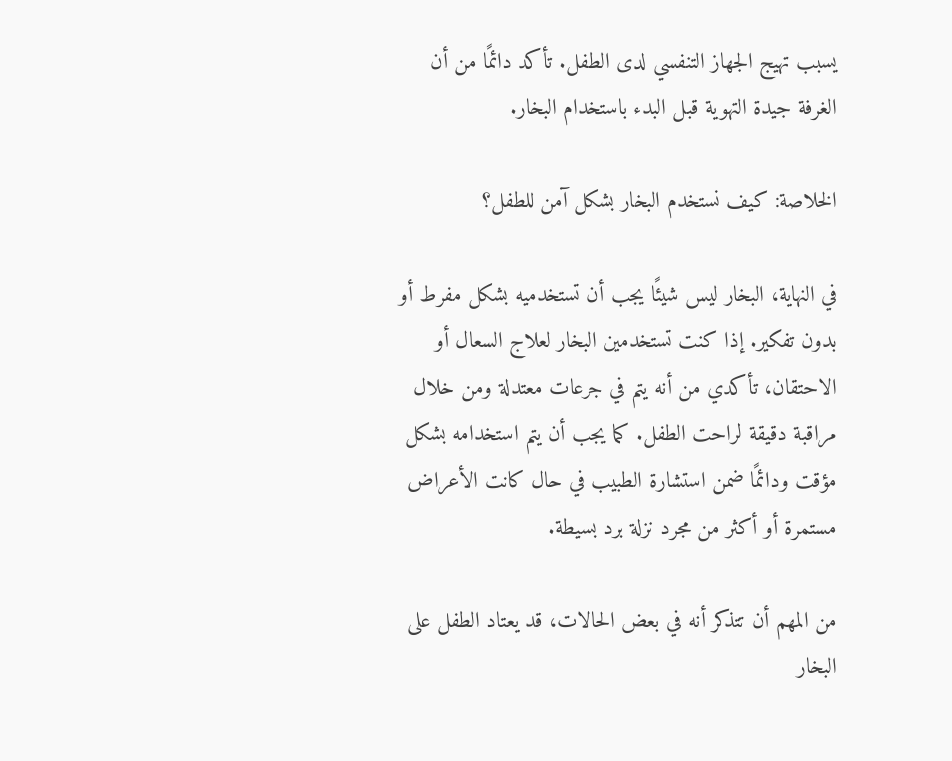يسبب تهيج الجهاز التنفسي لدى الطفل. تأكد دائمًا من أن الغرفة جيدة التهوية قبل البدء باستخدام البخار.

الخلاصة: كيف نستخدم البخار بشكل آمن للطفل؟

في النهاية، البخار ليس شيئًا يجب أن تستخدميه بشكل مفرط أو بدون تفكير. إذا كنت تستخدمين البخار لعلاج السعال أو الاحتقان، تأكدي من أنه يتم في جرعات معتدلة ومن خلال مراقبة دقيقة لراحت الطفل. كما يجب أن يتم استخدامه بشكل مؤقت ودائمًا ضمن استشارة الطبيب في حال كانت الأعراض مستمرة أو أكثر من مجرد نزلة برد بسيطة.

من المهم أن تتذكر أنه في بعض الحالات، قد يعتاد الطفل على البخار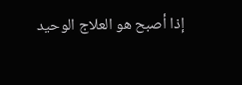إذا أصبح هو العلاج الوحيد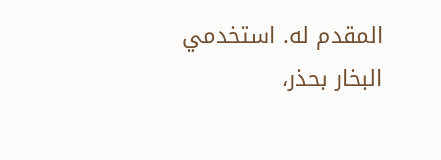المقدم له. استخدمي البخار بحذر،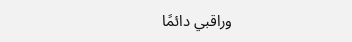وراقبي دائمًا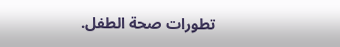تطورات صحة الطفل.